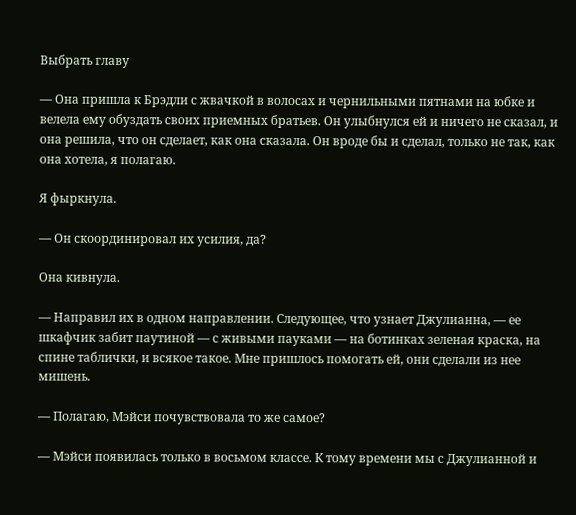Выбрать главу

— Она пришла к Брэдли с жвачкой в волосах и чернильными пятнами на юбке и велела ему обуздать своих приемных братьев. Он улыбнулся ей и ничего не сказал, и она решила, что он сделает, как она сказала. Он вроде бы и сделал, только не так, как она хотела, я полагаю.

Я фыркнула.

— Он скоординировал их усилия, да?

Она кивнула.

— Направил их в одном направлении. Следующее, что узнает Джулианна, — ее шкафчик забит паутиной — с живыми пауками — на ботинках зеленая краска, на спине таблички, и всякое такое. Мне пришлось помогать ей, они сделали из нее мишень.

— Полагаю, Мэйси почувствовала то же самое?

— Мэйси появилась только в восьмом классе. К тому времени мы с Джулианной и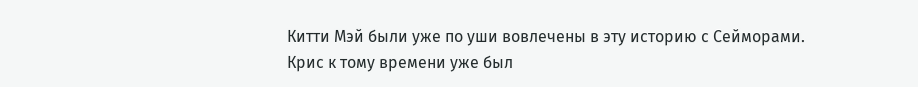Китти Мэй были уже по уши вовлечены в эту историю с Сейморами. Крис к тому времени уже был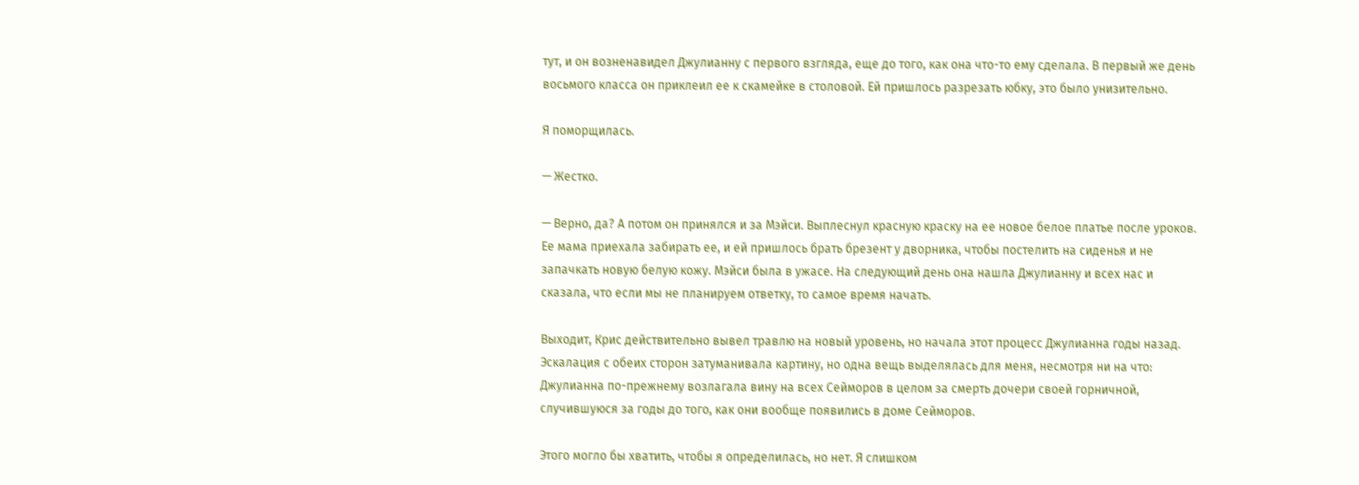тут, и он возненавидел Джулианну с первого взгляда, еще до того, как она что-то ему сделала. В первый же день восьмого класса он приклеил ее к скамейке в столовой. Ей пришлось разрезать юбку, это было унизительно.

Я поморщилась.

— Жестко.

— Верно, да? А потом он принялся и за Мэйси. Выплеснул красную краску на ее новое белое платье после уроков. Ее мама приехала забирать ее, и ей пришлось брать брезент у дворника, чтобы постелить на сиденья и не запачкать новую белую кожу. Мэйси была в ужасе. На следующий день она нашла Джулианну и всех нас и сказала, что если мы не планируем ответку, то самое время начать.

Выходит, Крис действительно вывел травлю на новый уровень, но начала этот процесс Джулианна годы назад. Эскалация с обеих сторон затуманивала картину, но одна вещь выделялась для меня, несмотря ни на что: Джулианна по-прежнему возлагала вину на всех Сейморов в целом за смерть дочери своей горничной, случившуюся за годы до того, как они вообще появились в доме Сейморов.

Этого могло бы хватить, чтобы я определилась, но нет. Я слишком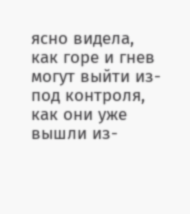ясно видела, как горе и гнев могут выйти из-под контроля, как они уже вышли из-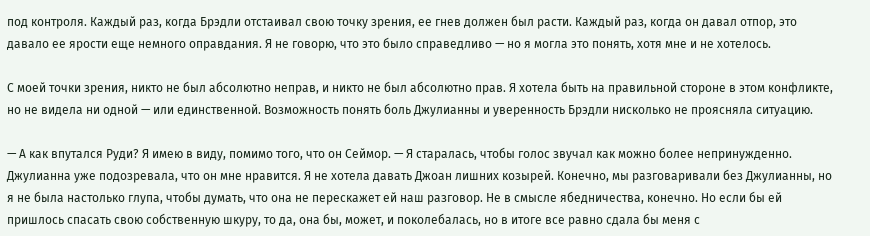под контроля. Каждый раз, когда Брэдли отстаивал свою точку зрения, ее гнев должен был расти. Каждый раз, когда он давал отпор, это давало ее ярости еще немного оправдания. Я не говорю, что это было справедливо — но я могла это понять, хотя мне и не хотелось.

С моей точки зрения, никто не был абсолютно неправ, и никто не был абсолютно прав. Я хотела быть на правильной стороне в этом конфликте, но не видела ни одной — или единственной. Возможность понять боль Джулианны и уверенность Брэдли нисколько не проясняла ситуацию.

— А как впутался Руди? Я имею в виду, помимо того, что он Сеймор. — Я старалась, чтобы голос звучал как можно более непринужденно. Джулианна уже подозревала, что он мне нравится. Я не хотела давать Джоан лишних козырей. Конечно, мы разговаривали без Джулианны, но я не была настолько глупа, чтобы думать, что она не перескажет ей наш разговор. Не в смысле ябедничества, конечно. Но если бы ей пришлось спасать свою собственную шкуру, то да, она бы, может, и поколебалась, но в итоге все равно сдала бы меня с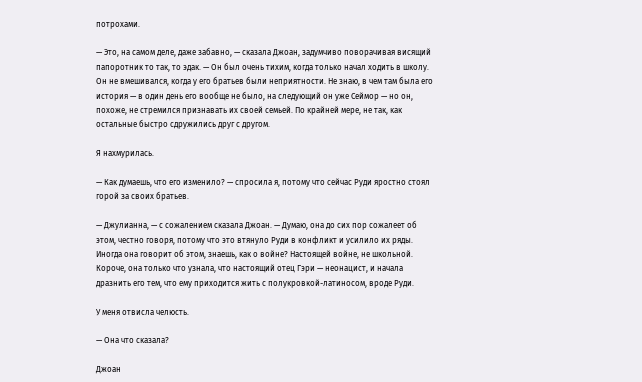потрохами.

— Это, на самом деле, даже забавно, — сказала Джоан, задумчиво поворачивая висящий папоротник то так, то эдак. — Он был очень тихим, когда только начал ходить в школу. Он не вмешивался, когда у его братьев были неприятности. Не знаю, в чем там была его история — в один день его вообще не было, на следующий он уже Сеймор — но он, похоже, не стремился признавать их своей семьей. По крайней мере, не так, как остальные быстро сдружились друг с другом.

Я нахмурилась.

— Как думаешь, что его изменило? — спросила я, потому что сейчас Руди яростно стоял горой за своих братьев.

— Джулианна, — с сожалением сказала Джоан. — Думаю, она до сих пор сожалеет об этом, честно говоря, потому что это втянуло Руди в конфликт и усилило их ряды. Иногда она говорит об этом, знаешь, как о войне? Настоящей войне, не школьной. Короче, она только что узнала, что настоящий отец Гэри — неонацист, и начала дразнить его тем, что ему приходится жить с полукровкой-латиносом, вроде Руди.

У меня отвисла челюсть.

— Она что сказала?

Джоан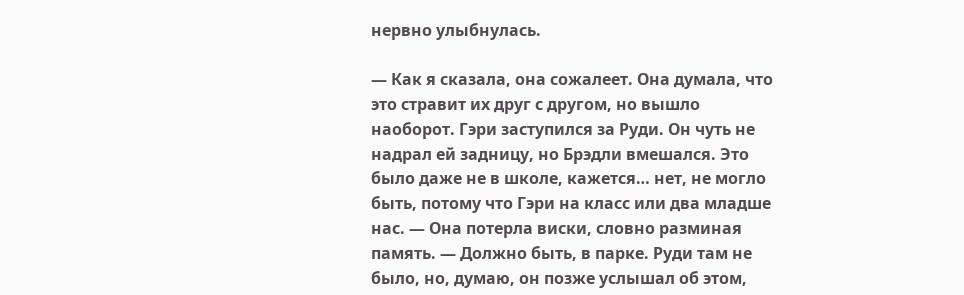нервно улыбнулась.

— Как я сказала, она сожалеет. Она думала, что это стравит их друг с другом, но вышло наоборот. Гэри заступился за Руди. Он чуть не надрал ей задницу, но Брэдли вмешался. Это было даже не в школе, кажется… нет, не могло быть, потому что Гэри на класс или два младше нас. — Она потерла виски, словно разминая память. — Должно быть, в парке. Руди там не было, но, думаю, он позже услышал об этом,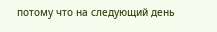потому что на следующий день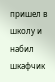пришел в школу и набил шкафчик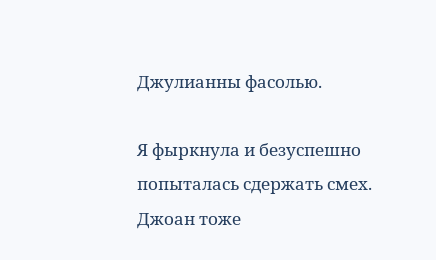Джулианны фасолью.

Я фыркнула и безуспешно попыталась сдержать смех. Джоан тоже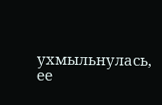ухмыльнулась, ее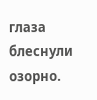глаза блеснули озорно.